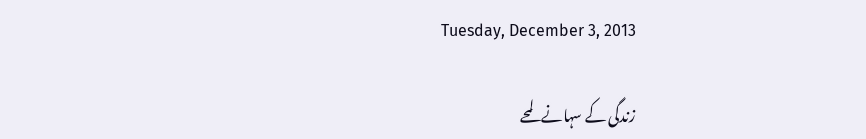Tuesday, December 3, 2013

زندگی کے سہانے لمحے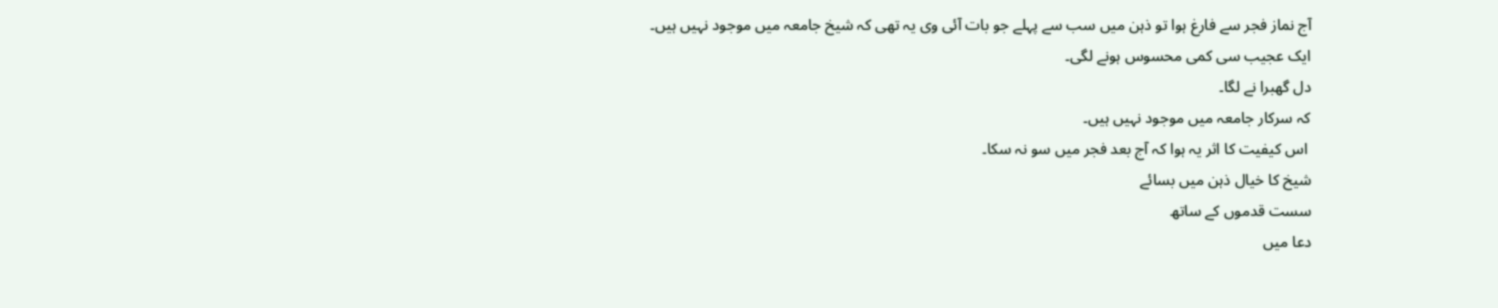آج نماز فجر سے فارغ ہوا تو ذہن میں سب سے پہلے جو بات آئی وی یہ تھی کہ شیخ جامعہ میں موجود نہیں ہیں۔
ایک عجیب سی کمی محسوس ہونے لگی۔
دل گھبرا نے لگا۔
کہ سرکار جامعہ میں موجود نہیں ہیں۔
 اس کیفیت کا اثر یہ ہوا کہ آج بعد فجر میں سو نہ سکا۔
شیخ کا خیال ذہن میں بسائے
سست قدموں کے ساتھ
دعا میں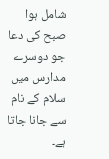شامل ہوا
صبح کی دعا
جو دوسرے مدارس میں سلام کے نام سے جانا جاتا ہے۔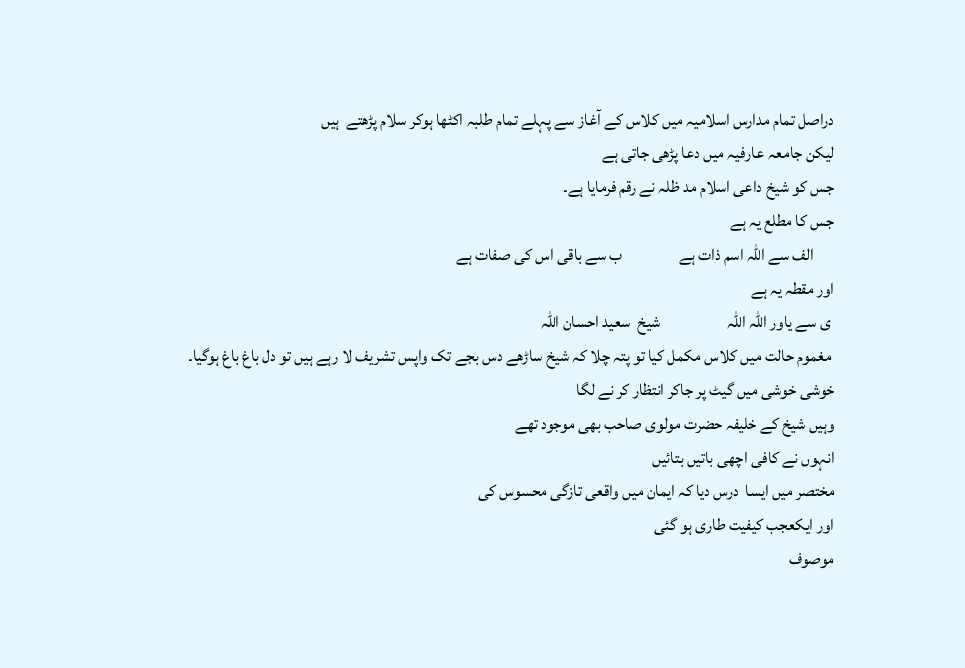دراصل تمام مدارس اسلامیہ میں کلاس کے آغاز سے پہلے تمام طلبہ اکٹھا ہوکر سلام پڑھتے  ہیں
لیکن جامعہ عارفیہ میں دعا پڑھی جاتی ہے
جس کو شیخ داعی اسلام مد ظلہ نے رقم فرمایا ہے۔
جس کا مطلع یہ ہے
      الف سے اللہ اسم ذات ہے                 ب سے باقی اس کی صفات ہے
اور مقطہ یہ ہے
 ی سے یاور اللہ اللہ                    شیخ  سعید احسان اللہ
 مغموم حالت میں کلاس مکمل کیا تو پتہ چلا کہ شیخ ساڑھے دس بجے تک واپس تشریف لا رہے ہیں تو دل باغ باغ ہوگیا۔
خوشی خوشی میں گیٹ پر جاکر انتظار کر نے لگا
وہیں شیخ کے خلیفہ حضرت مولوی صاحب بھی موجود تھے
انہوں نے کافی اچھی باتیں بتائیں
مختصر میں ایسا  درس دیا کہ ایمان میں واقعی تازگی محسوس کی
اور ایکعجب کیفیت طاری ہو گئی
موصوف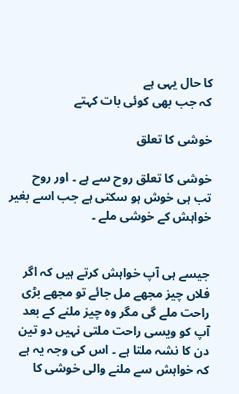کا حال یہی ہے
کہ جب بھی کوئی بات کہتے

خوشی کا تعلق

خوشی کا تعلق روح سے ہے ۔ اور روح
تب ہی خوش ہو سکتی ہے جب اسے بغیر
خواہش کے خوشی ملے ۔


جیسے ہی آپ خواہش کرتے ہیں کہ اگر
فلاں چیز مجھے مل جائے تو مجھے بڑی
راحت ملے گی مگر وہ چیز ملنے کے بعد
آپ کو ویسی راحت ملتی نہیں دو تین
دن کا نشہ ملتا ہے ۔ اس کی وجہ یہ ہے
کہ خواہش سے ملنے والی خوشی کا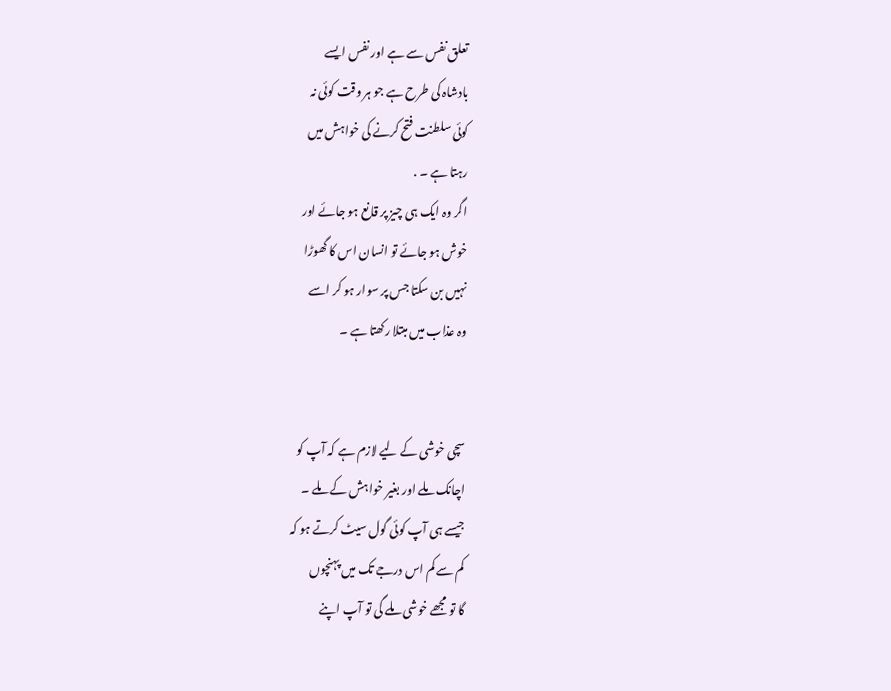تعلق نفس سے ہے اور نفس ایسے
بادشاہ کی طرح ہے جو ہر وقت کوئی نہ
کوئی سلطنت فتح کرنے کی خواہش میں
رہتا ہے ۔ .
اگر وہ ایک ہی چیز پر قانع ہو جائے اور
خوش ہو جائے تو انسان اس کا گھوڑا
نہیں بن سکتا جس پر سوار ہو کر اسے
وہ عذاب میں مبتلا رکھتا ہے ۔


سچی خوشی کے لیے لازم ہے کہ آپ کو
اچانک ملے اور بغیر خواہش کے ملے ۔
جیسے ہی آپ کوئی گول سیٹ کرتے ہو کہ
کم سے کم اس درجے تک میں پہنچوں
گا تو مجھے خوشی ملے گی تو آپ اپنے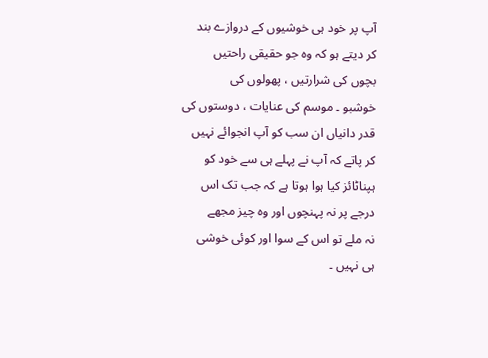آپ پر خود ہی خوشیوں کے دروازے بند
کر دیتے ہو کہ وہ جو حقیقی راحتیں
بچوں کی شرارتیں ، پھولوں کی
خوشبو ۔ موسم کی عنایات ، دوستوں کی
قدر دانیاں ان سب کو آپ انجوائے نہیں
کر پاتے کہ آپ نے پہلے ہی سے خود کو
ہپناٹائز کیا ہوا ہوتا ہے کہ جب تک اس
درجے پر نہ پہنچوں اور وہ چیز مجھے
نہ ملے تو اس کے سوا اور کوئی خوشی
ہی نہیں ۔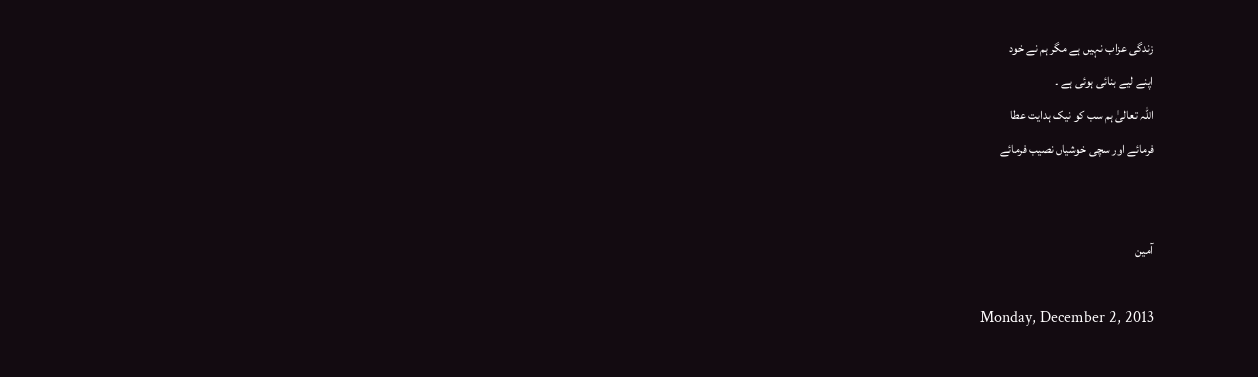زندگی عزاب نہیں ہے مگر ہم نے خود
اپنے لیے بنائی ہوئی ہے ۔
اللہ تعالیٰ ہم سب کو نیک ہدایت عطا
فرمائے اور سچی خوشیاں نصیب فرمائے


آمین

Monday, December 2, 2013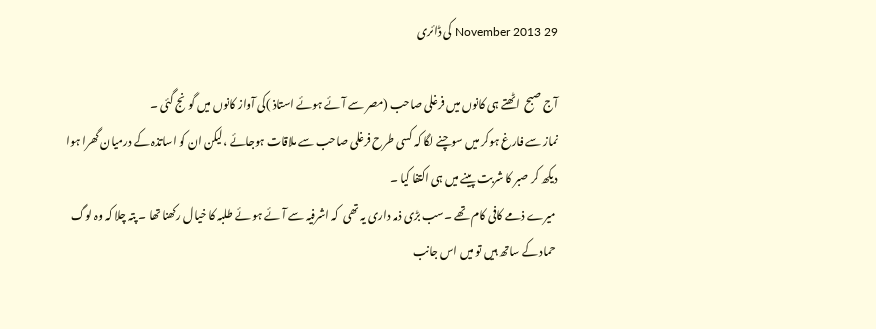29 November 2013 کی ڈائری

آج صبح  اٹھتے ہی کانوں میں فرغلی صاحب (مصر سے آئے ہوئے استاذ )کی آواز کانوں میں گونج گئی ۔
نماز سے فارغ ہوکر میں سوچنے لگا کہ کسی طرح فرغلی صاحب سے ملاقات ہوجائے ،لیکن ان کو اساتذہ کے درمیان گھرا ہوا دیکھ کر صبر کا شربت پینے میں ہی اکتفا کیا ۔
 میرے ذمے کافی کام تھے ۔سب بڑی ذمہ داری یہ تھی  کہ اشرفیہ سے آئے ہو ئے طلبہ کا خیال رکھنا تھا ۔ پتہ چلا کہ وہ لوگ
 حماد کے ساتھ ہیں تو میں اس جانب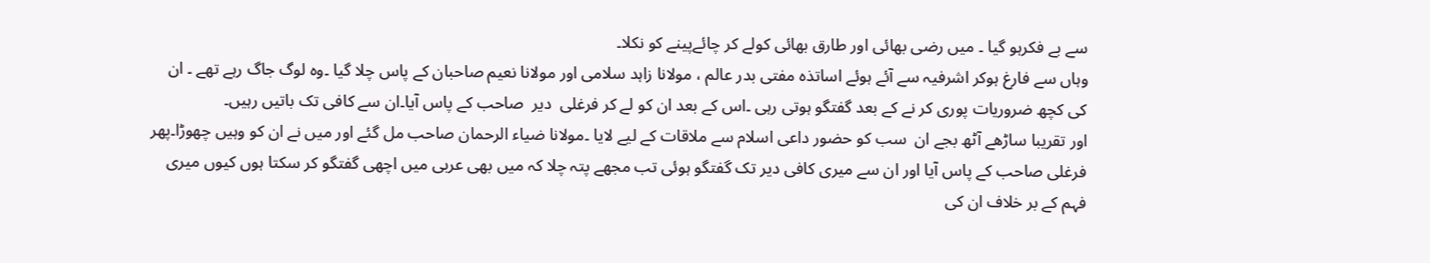سے بے فکرہو گیا ۔ میں رضی بھائی اور طارق بھائی کولے کر چائےپینے کو نکلا۔
وہاں سے فارغ ہوکر اشرفیہ سے آئے ہوئے اساتذہ مفتی بدر عالم ، مولانا زاہد سلامی اور مولانا نعیم صاحبان کے پاس چلا گیا ۔وہ لوگ جاگ رہے تھے ۔ ان کی کچھ ضروریات پوری کر نے کے بعد گفتگو ہوتی رہی ۔اس کے بعد ان کو لے کر فرغلی  دیر  صاحب کے پاس آیا۔ان سے کافی تک باتیں رہیں۔
اور تقریبا ساڑھے آٹھ بجے ان  سب کو حضور داعی اسلام سے ملاقات کے لیے لایا ۔مولانا ضیاء الرحمان صاحب مل گئے اور میں نے ان کو وہیں چھوڑا۔پھر فرغلی صاحب کے پاس آیا اور ان سے میری کافی دیر تک گفتگو ہوئی تب مجھے پتہ چلا کہ میں بھی عربی میں اچھی گفتگو کر سکتا ہوں کیوں میری فہم کے بر خلاف ان کی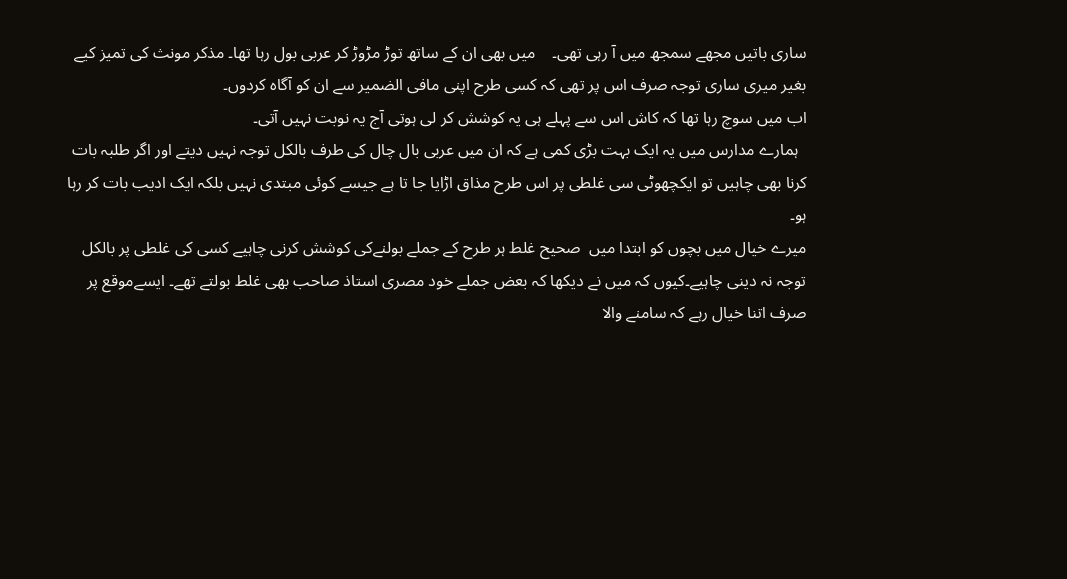ساری باتیں مجھے سمجھ میں آ رہی تھی۔    میں بھی ان کے ساتھ توڑ مڑوڑ کر عربی بول رہا تھا۔ مذکر مونث کی تمیز کیے بغیر میری ساری توجہ صرف اس پر تھی کہ کسی طرح اپنی مافی الضمیر سے ان کو آگاہ کردوں۔
اب میں سوچ رہا تھا کہ کاش اس سے پہلے ہی یہ کوشش کر لی ہوتی آج یہ نوبت نہیں آتی۔
  ہمارے مدارس میں یہ ایک بہت بڑی کمی ہے کہ ان میں عربی بال چال کی طرف بالکل توجہ نہیں دیتے اور اگر طلبہ بات کرنا بھی چاہیں تو ایکچھوٹی سی غلطی پر اس طرح مذاق اڑایا جا تا ہے جیسے کوئی مبتدی نہیں بلکہ ایک ادیب بات کر رہا ہو۔
میرے خیال میں بچوں کو ابتدا میں  صحیح غلط ہر طرح کے جملے بولنےکی کوشش کرنی چاہیے کسی کی غلطی پر بالکل توجہ نہ دینی چاہیے۔کیوں کہ میں نے دیکھا کہ بعض جملے خود مصری استاذ صاحب بھی غلط بولتے تھے۔ ایسےموقع پر صرف اتنا خیال رہے کہ سامنے والا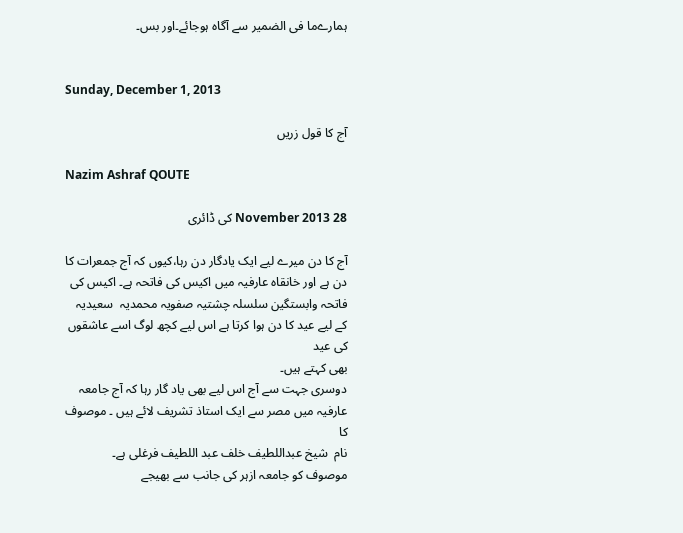ہمارےما فی الضمیر سے آگاہ ہوجائے۔اور بس۔


Sunday, December 1, 2013

آج کا قول زریں

Nazim Ashraf QOUTE

28 November 2013 کی ڈائری

آج کا دن میرے لیے ایک یادگار دن رہا،کیوں کہ آج جمعرات کا دن ہے اور خانقاہ عارفیہ میں اکیس کی فاتحہ ہے۔ اکیس کی
فاتحہ وابستگین سلسلہ چشتیہ صفویہ محمدیہ  سعیدیہ کے لیے عید کا دن ہوا کرتا ہے اس لیے کچھ لوگ اسے عاشقوں کی عید
بھی کہتے ہیں۔
دوسری جہت سے آج اس لیے بھی یاد گار رہا کہ آج جامعہ عارفیہ میں مصر سے ایک استاذ تشریف لائے ہیں ۔ موصوف کا
نام  شیخ عبداللطیف خلف عبد اللطیف فرغلی ہے۔
موصوف کو جامعہ ازہر کی جانب سے بھیجے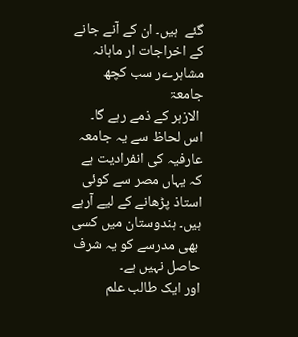گئے  ہیں۔ ان کے آنے جانے کے اخراجات ار ماہانہ مشاہرےر سب کچھ جامعۃ
 الازہر کے ذمے رہے گا۔
اس لحاظ سے یہ جامعہ عارفیہ کی انفرادیت ہے کہ یہاں مصر سے کوئی استاذ پڑھانے کے لیے آرہے ہیں۔ ہندوستان میں کسی
 بھی مدرسے کو یہ شرف حاصل نہیں ہے۔
اور ایک طالب علم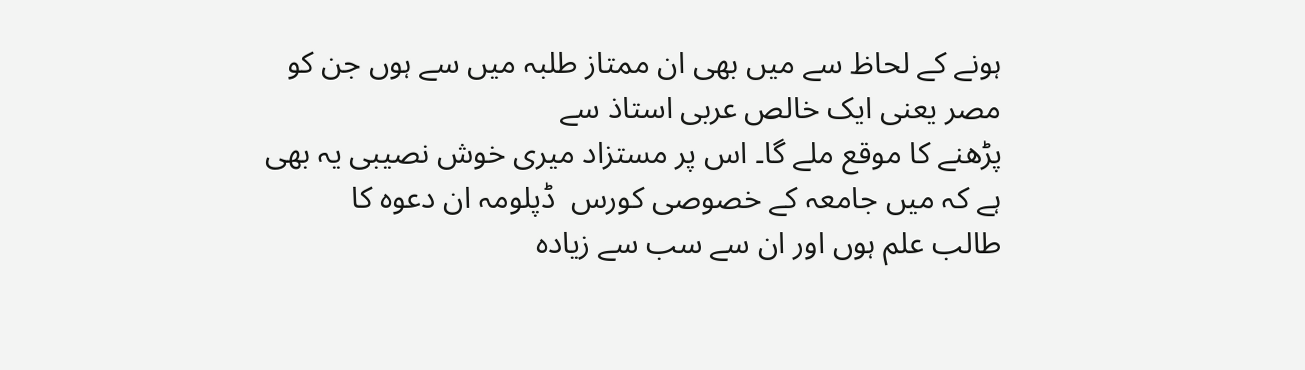ہونے کے لحاظ سے میں بھی ان ممتاز طلبہ میں سے ہوں جن کو مصر یعنی ایک خالص عربی استاذ سے
پڑھنے کا موقع ملے گا۔ اس پر مستزاد میری خوش نصیبی یہ بھی ہے کہ میں جامعہ کے خصوصی کورس  ڈپلومہ ان دعوہ کا
طالب علم ہوں اور ان سے سب سے زیادہ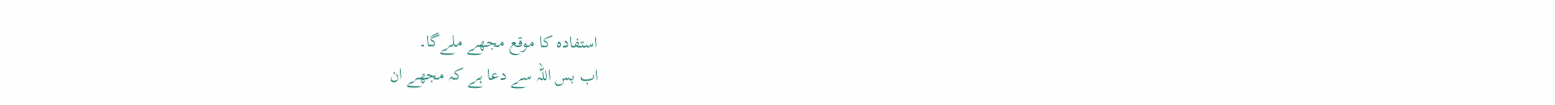استفادہ کا موقع مجھے ملےگا۔
اب بس اللہ سے دعا ہے کہ مجھے ان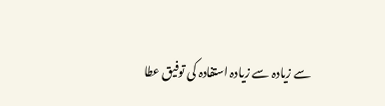سے زیادہ سے زیادہ استفادہ کی توفیق عطا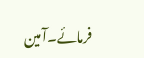فرمائے۔آمین